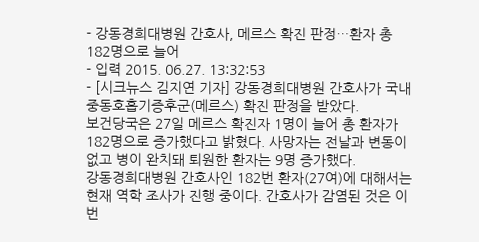- 강동경희대병원 간호사, 메르스 확진 판정…환자 총 182명으로 늘어
- 입력 2015. 06.27. 13:32:53
- [시크뉴스 김지연 기자] 강동경희대병원 간호사가 국내 중동호흡기증후군(메르스) 확진 판정을 받았다.
보건당국은 27일 메르스 확진자 1명이 늘어 총 환자가 182명으로 증가했다고 밝혔다. 사망자는 전날과 변동이 없고 병이 완치돼 퇴원한 환자는 9명 증가했다.
강동경희대병원 간호사인 182번 환자(27여)에 대해서는 현재 역학 조사가 진행 중이다. 간호사가 감염된 것은 이번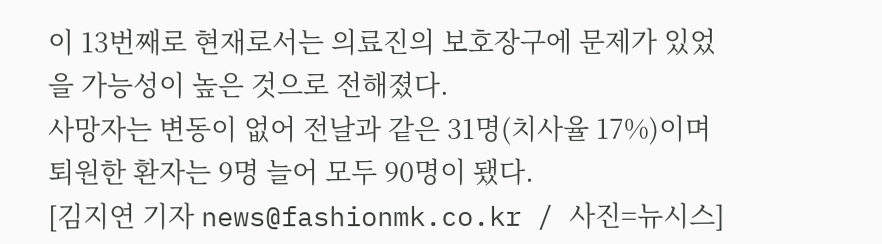이 13번째로 현재로서는 의료진의 보호장구에 문제가 있었을 가능성이 높은 것으로 전해졌다.
사망자는 변동이 없어 전날과 같은 31명(치사율 17%)이며 퇴원한 환자는 9명 늘어 모두 90명이 됐다.
[김지연 기자 news@fashionmk.co.kr / 사진=뉴시스]